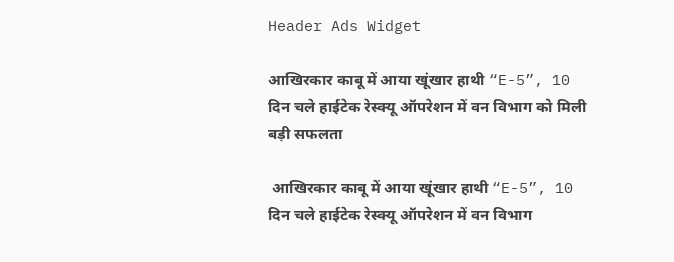Header Ads Widget

आखिरकार काबू में आया खूंखार हाथी “E-5”, 10 दिन चले हाईटेक रेस्क्यू ऑपरेशन में वन विभाग को मिली बड़ी सफलता

 आखिरकार काबू में आया खूंखार हाथी “E-5”, 10 दिन चले हाईटेक रेस्क्यू ऑपरेशन में वन विभाग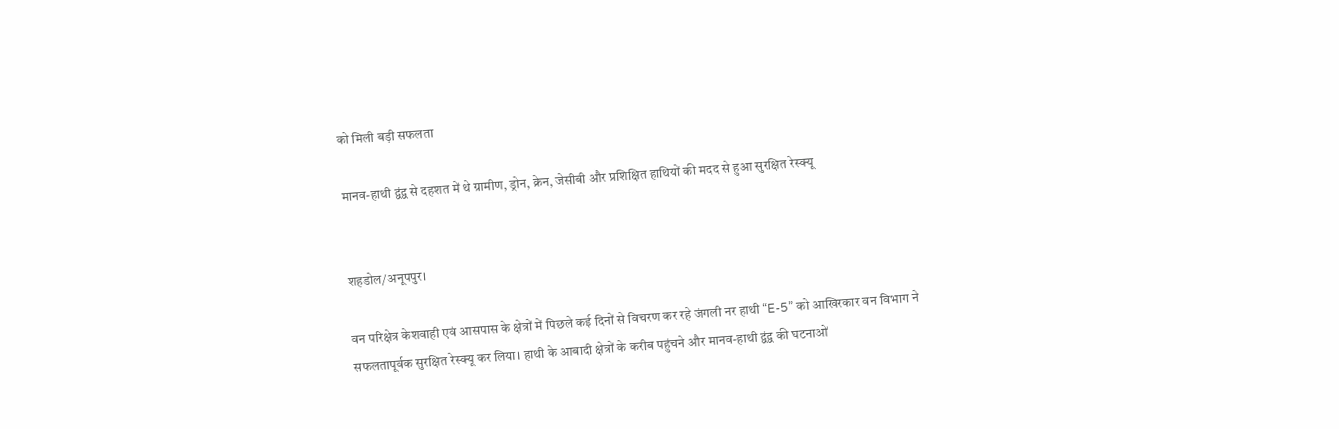को मिली बड़ी सफलता

मानव-हाथी द्वंद्व से दहशत में थे ग्रामीण, ड्रोन, क्रेन, जेसीबी और प्रशिक्षित हाथियों की मदद से हुआ सुरक्षित रेस्क्यू


शहडोल/अनूपपुर।

वन परिक्षेत्र केशवाही एवं आसपास के क्षेत्रों में पिछले कई दिनों से विचरण कर रहे जंगली नर हाथी “E-5” को आखिरकार वन विभाग ने सफलतापूर्वक सुरक्षित रेस्क्यू कर लिया। हाथी के आबादी क्षेत्रों के करीब पहुंचने और मानव-हाथी द्वंद्व की घटनाओं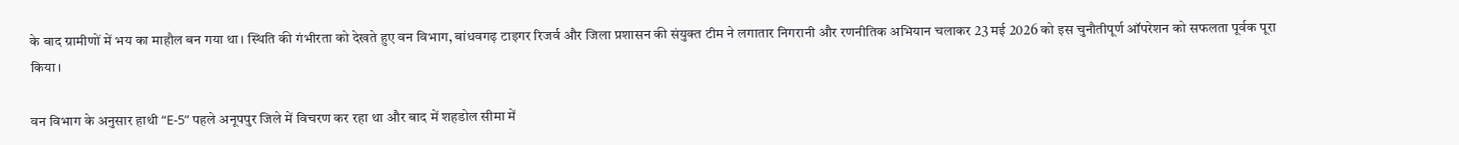के बाद ग्रामीणों में भय का माहौल बन गया था। स्थिति की गंभीरता को देखते हुए वन विभाग, बांधवगढ़ टाइगर रिजर्व और जिला प्रशासन की संयुक्त टीम ने लगातार निगरानी और रणनीतिक अभियान चलाकर 23 मई 2026 को इस चुनौतीपूर्ण ऑपरेशन को सफलता पूर्वक पूरा किया।

वन विभाग के अनुसार हाथी “E-5” पहले अनूपपुर जिले में विचरण कर रहा था और बाद में शहडोल सीमा में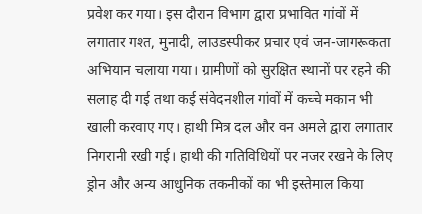प्रवेश कर गया। इस दौरान विभाग द्वारा प्रभावित गांवों में लगातार गश्त, मुनादी, लाउडस्पीकर प्रचार एवं जन-जागरूकता अभियान चलाया गया। ग्रामीणों को सुरक्षित स्थानों पर रहने की सलाह दी गई तथा कई संवेदनशील गांवों में कच्चे मकान भी खाली करवाए गए। हाथी मित्र दल और वन अमले द्वारा लगातार निगरानी रखी गई। हाथी की गतिविधियों पर नजर रखने के लिए ड्रोन और अन्य आधुनिक तकनीकों का भी इस्तेमाल किया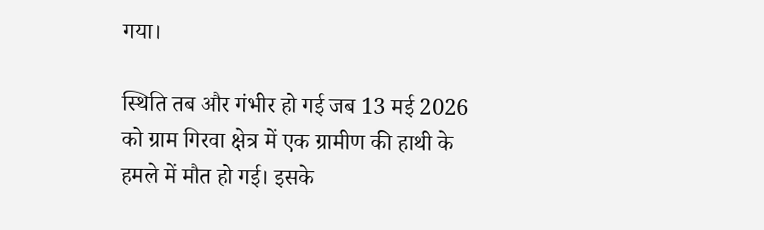गया।

स्थिति तब और गंभीर हो गई जब 13 मई 2026 को ग्राम गिरवा क्षेत्र में एक ग्रामीण की हाथी के हमले में मौत हो गई। इसके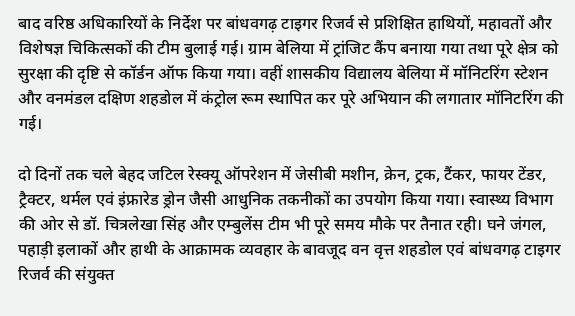बाद वरिष्ठ अधिकारियों के निर्देश पर बांधवगढ़ टाइगर रिजर्व से प्रशिक्षित हाथियों, महावतों और विशेषज्ञ चिकित्सकों की टीम बुलाई गई। ग्राम बेलिया में ट्रांजिट कैंप बनाया गया तथा पूरे क्षेत्र को सुरक्षा की दृष्टि से कॉर्डन ऑफ किया गया। वहीं शासकीय विद्यालय बेलिया में मॉनिटरिंग स्टेशन और वनमंडल दक्षिण शहडोल में कंट्रोल रूम स्थापित कर पूरे अभियान की लगातार मॉनिटरिंग की गई।

दो दिनों तक चले बेहद जटिल रेस्क्यू ऑपरेशन में जेसीबी मशीन, क्रेन, ट्रक, टैंकर, फायर टेंडर, ट्रैक्टर, थर्मल एवं इंफ्रारेड ड्रोन जैसी आधुनिक तकनीकों का उपयोग किया गया। स्वास्थ्य विभाग की ओर से डॉ. चित्रलेखा सिंह और एम्बुलेंस टीम भी पूरे समय मौके पर तैनात रही। घने जंगल, पहाड़ी इलाकों और हाथी के आक्रामक व्यवहार के बावजूद वन वृत्त शहडोल एवं बांधवगढ़ टाइगर रिजर्व की संयुक्त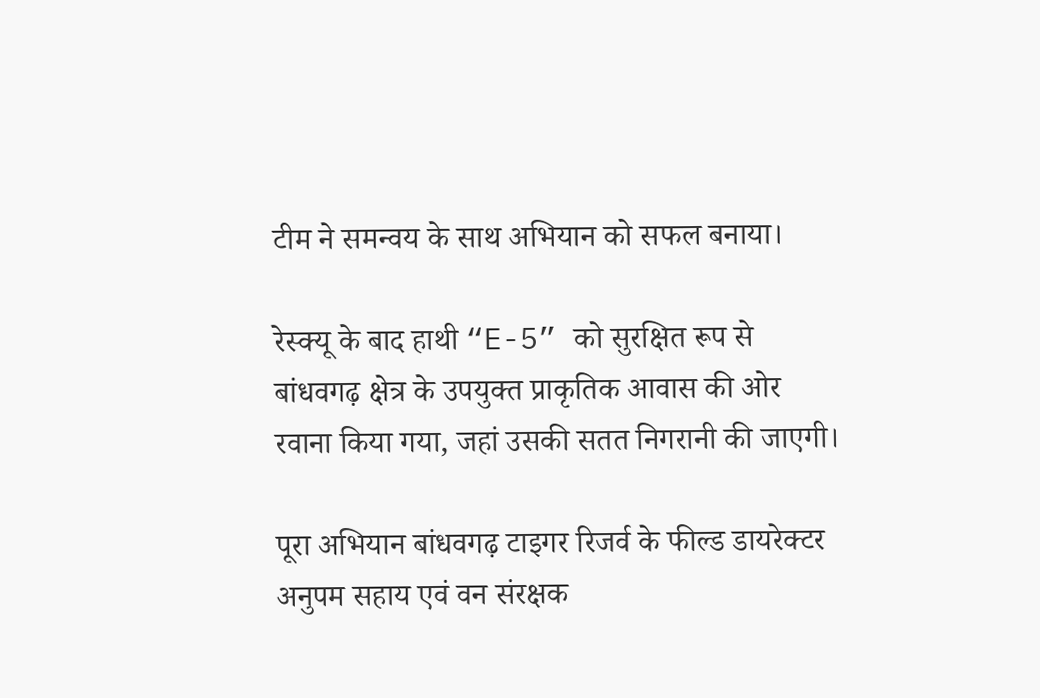टीम ने समन्वय के साथ अभियान को सफल बनाया।

रेस्क्यू के बाद हाथी “E-5” को सुरक्षित रूप से बांधवगढ़ क्षेत्र के उपयुक्त प्राकृतिक आवास की ओर रवाना किया गया, जहां उसकी सतत निगरानी की जाएगी।

पूरा अभियान बांधवगढ़ टाइगर रिजर्व के फील्ड डायरेक्टर अनुपम सहाय एवं वन संरक्षक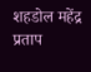शहडोल महेंद्र प्रताप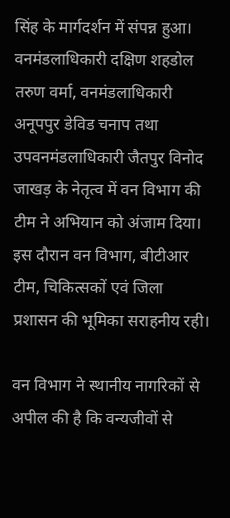सिंह के मार्गदर्शन में संपन्न हुआ। वनमंडलाधिकारी दक्षिण शहडोल तरुण वर्मा, वनमंडलाधिकारी अनूपपुर डेविड चनाप तथा उपवनमंडलाधिकारी जैतपुर विनोद जाखड़ के नेतृत्व में वन विभाग की टीम ने अभियान को अंजाम दिया। इस दौरान वन विभाग, बीटीआर टीम, चिकित्सकों एवं जिला प्रशासन की भूमिका सराहनीय रही।

वन विभाग ने स्थानीय नागरिकों से अपील की है कि वन्यजीवों से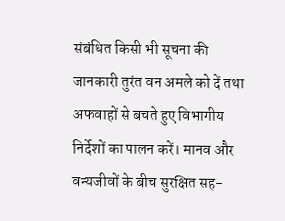संबंधित किसी भी सूचना की जानकारी तुरंत वन अमले को दें तथा अफवाहों से बचते हुए विभागीय निर्देशों का पालन करें। मानव और वन्यजीवों के बीच सुरक्षित सह-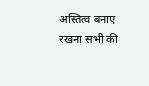अस्तित्व बनाए रखना सभी की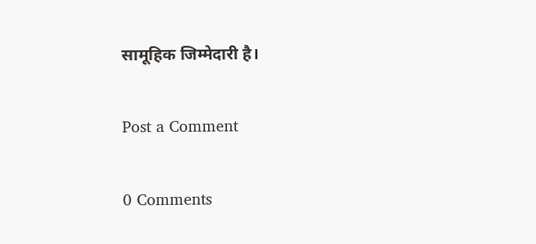सामूहिक जिम्मेदारी है।

Post a Comment

0 Comments